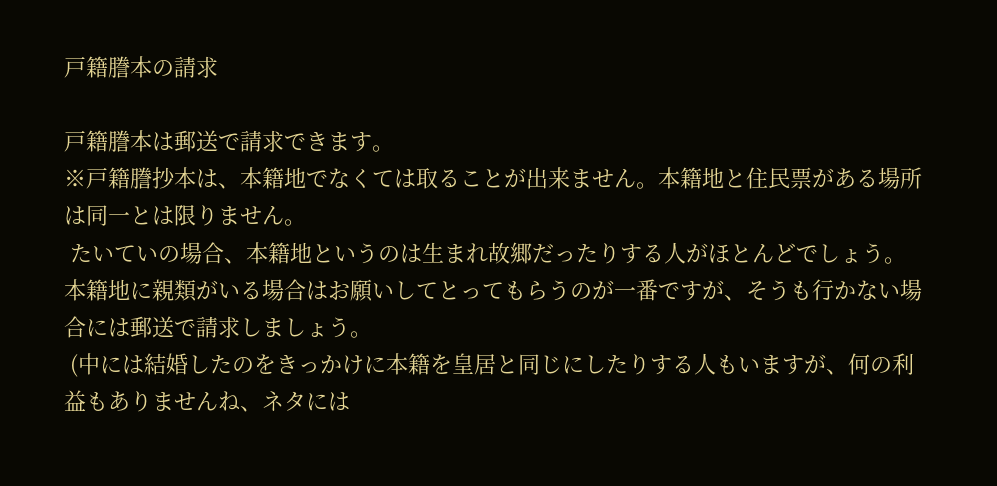戸籍謄本の請求

戸籍謄本は郵送で請求できます。
※戸籍謄抄本は、本籍地でなくては取ることが出来ません。本籍地と住民票がある場所は同一とは限りません。
 たいていの場合、本籍地というのは生まれ故郷だったりする人がほとんどでしょう。本籍地に親類がいる場合はお願いしてとってもらうのが一番ですが、そうも行かない場合には郵送で請求しましょう。
 (中には結婚したのをきっかけに本籍を皇居と同じにしたりする人もいますが、何の利益もありませんね、ネタには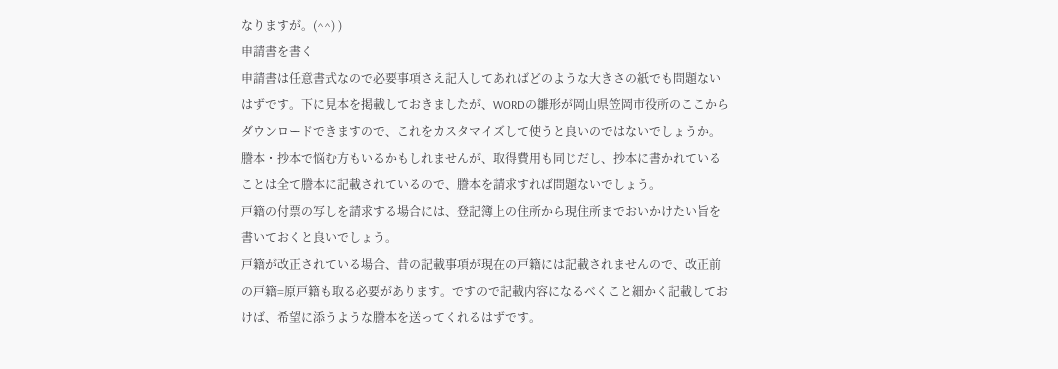なりますが。(^^) )
申請書を書く
申請書は任意書式なので必要事項さえ記入してあればどのような大きさの紙でも問題ないはずです。下に見本を掲載しておきましたが、WORDの雛形が岡山県笠岡市役所のここからダウンロードできますので、これをカスタマイズして使うと良いのではないでしょうか。
謄本・抄本で悩む方もいるかもしれませんが、取得費用も同じだし、抄本に書かれていることは全て謄本に記載されているので、謄本を請求すれば問題ないでしょう。
戸籍の付票の写しを請求する場合には、登記簿上の住所から現住所までおいかけたい旨を書いておくと良いでしょう。
戸籍が改正されている場合、昔の記載事項が現在の戸籍には記載されませんので、改正前の戸籍=原戸籍も取る必要があります。ですので記載内容になるべくこと細かく記載しておけば、希望に添うような謄本を送ってくれるはずです。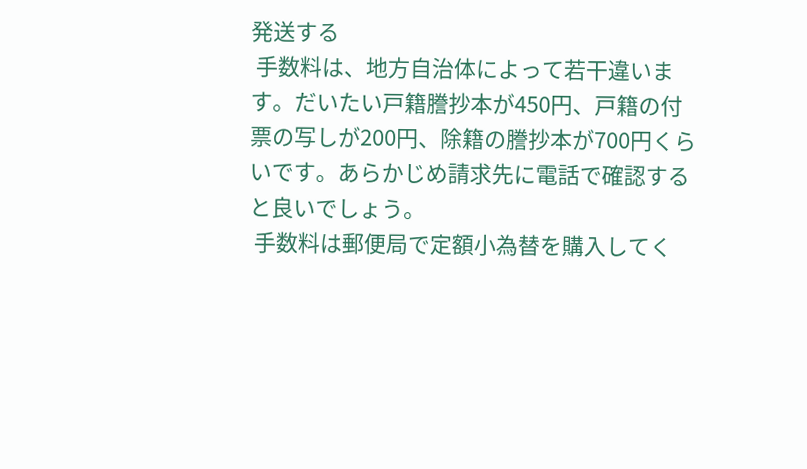発送する
 手数料は、地方自治体によって若干違います。だいたい戸籍謄抄本が450円、戸籍の付票の写しが200円、除籍の謄抄本が700円くらいです。あらかじめ請求先に電話で確認すると良いでしょう。
 手数料は郵便局で定額小為替を購入してく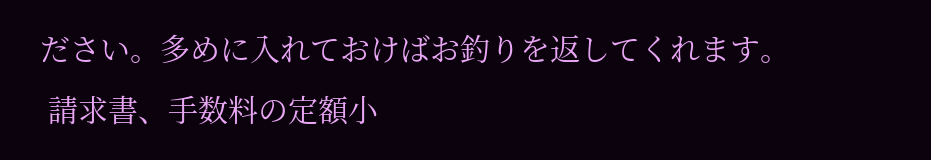ださい。多めに入れておけばお釣りを返してくれます。
 請求書、手数料の定額小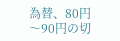為替、80円〜90円の切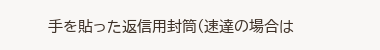手を貼った返信用封筒(速達の場合は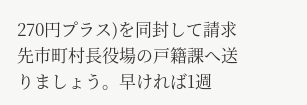270円プラス)を同封して請求先市町村長役場の戸籍課へ送りましょう。早ければ1週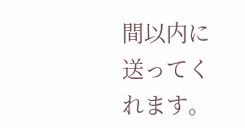間以内に送ってくれます。